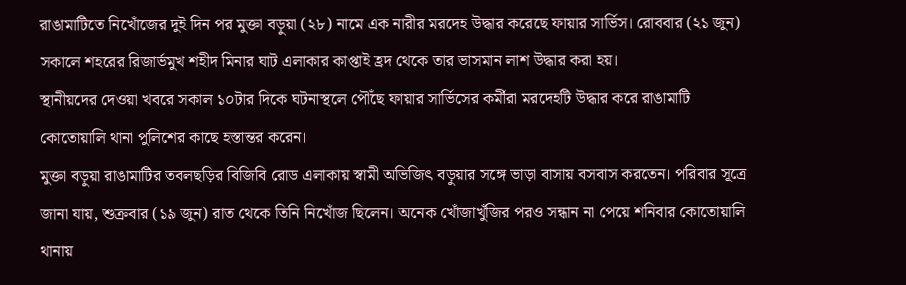রাঙামাটিতে নিখোঁজের দুই দিন পর মুক্তা বড়ুয়া (২৮) নামে এক নারীর মরদেহ উদ্ধার করেছে ফায়ার সার্ভিস। রোববার (২১ জুন) সকালে শহরের রিজার্ভমুখ শহীদ মিনার ঘাট এলাকার কাপ্তাই হ্রদ থেকে তার ভাসমান লাশ উদ্ধার করা হয়।
স্থানীয়দের দেওয়া খবরে সকাল ১০টার দিকে ঘটনাস্থলে পৌঁছে ফায়ার সার্ভিসের কর্মীরা মরদেহটি উদ্ধার করে রাঙামাটি কোতোয়ালি থানা পুলিশের কাছে হস্তান্তর করেন।
মুক্তা বড়ুয়া রাঙামাটির তবলছড়ির বিজিবি রোড এলাকায় স্বামী অভিজিৎ বড়ুয়ার সঙ্গে ভাড়া বাসায় বসবাস করতেন। পরিবার সূত্রে জানা যায়, শুক্রবার (১৯ জুন) রাত থেকে তিনি নিখোঁজ ছিলেন। অনেক খোঁজাখুঁজির পরও সন্ধান না পেয়ে শনিবার কোতোয়ালি থানায়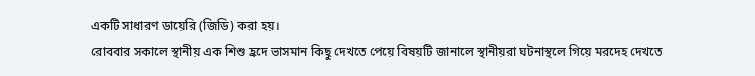একটি সাধারণ ডায়েরি (জিডি) করা হয়।
রোববার সকালে স্থানীয় এক শিশু হ্রদে ভাসমান কিছু দেখতে পেয়ে বিষয়টি জানালে স্থানীয়রা ঘটনাস্থলে গিয়ে মরদেহ দেখতে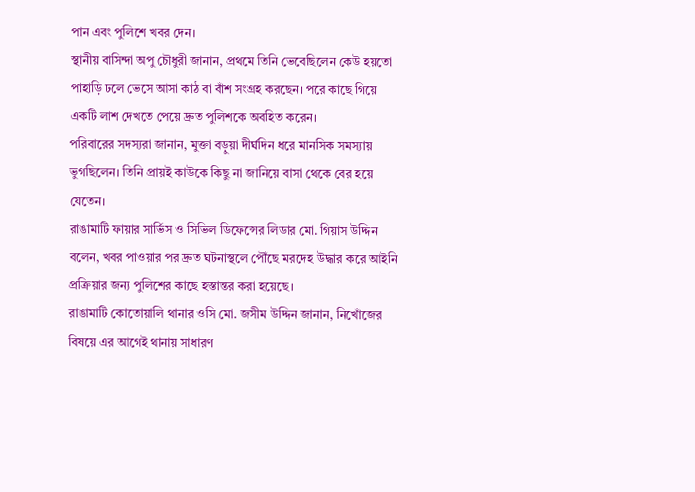পান এবং পুলিশে খবর দেন।
স্থানীয় বাসিন্দা অপু চৌধুরী জানান, প্রথমে তিনি ভেবেছিলেন কেউ হয়তো পাহাড়ি ঢলে ভেসে আসা কাঠ বা বাঁশ সংগ্রহ করছেন। পরে কাছে গিয়ে একটি লাশ দেখতে পেয়ে দ্রুত পুলিশকে অবহিত করেন।
পরিবারের সদস্যরা জানান, মুক্তা বড়ুয়া দীর্ঘদিন ধরে মানসিক সমস্যায় ভুগছিলেন। তিনি প্রায়ই কাউকে কিছু না জানিয়ে বাসা থেকে বের হয়ে যেতেন।
রাঙামাটি ফায়ার সার্ভিস ও সিভিল ডিফেন্সের লিডার মো. গিয়াস উদ্দিন বলেন, খবর পাওয়ার পর দ্রুত ঘটনাস্থলে পৌঁছে মরদেহ উদ্ধার করে আইনি প্রক্রিয়ার জন্য পুলিশের কাছে হস্তান্তর করা হয়েছে।
রাঙামাটি কোতোয়ালি থানার ওসি মো. জসীম উদ্দিন জানান, নিখোঁজের বিষয়ে এর আগেই থানায় সাধারণ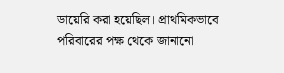ডায়েরি করা হয়েছিল। প্রাথমিকভাবে পরিবারের পক্ষ থেকে জানানো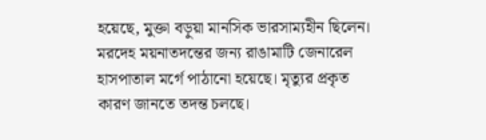হয়েছে, মুক্তা বড়ুয়া মানসিক ভারসাম্যহীন ছিলেন। মরদেহ ময়নাতদন্তের জন্য রাঙামাটি জেনারেল হাসপাতাল মর্গে পাঠানো হয়েছে। মৃত্যুর প্রকৃত কারণ জানতে তদন্ত চলছে।